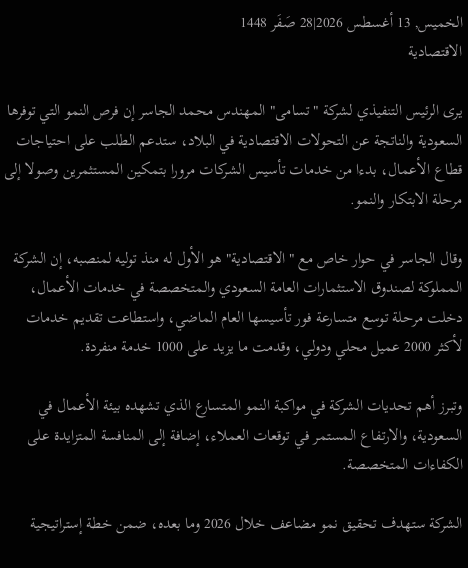الخميس, 13 أغسطس 2026|28 صَفَر 1448
الاقتصادية

يرى الرئيس التنفيذي لشركة "تسامى" المهندس محمد الجاسر إن فرص النمو التي توفرها السعودية والناتجة عن التحولات الاقتصادية في البلاد، ستدعم الطلب على احتياجات قطاع الأعمال، بدءا من خدمات تأسيس الشركات مرورا بتمكين المستثمرين وصولا إلى مرحلة الابتكار والنمو.

وقال الجاسر في حوار خاص مع "الاقتصادية" هو الأول له منذ توليه لمنصبه، إن الشركة المملوكة لصندوق الاستثمارات العامة السعودي والمتخصصة في خدمات الأعمال، دخلت مرحلة توسع متسارعة فور تأسيسها العام الماضي، واستطاعت تقديم خدمات لأكثر 2000 عميل محلي ودولي، وقدمت ما يزيد على 1000 خدمة منفردة.

وتبرز أهم تحديات الشركة في مواكبة النمو المتسارع الذي تشهده بيئة الأعمال في السعودية، والارتفاع المستمر في توقعات العملاء، إضافة إلى المنافسة المتزايدة على الكفاءات المتخصصة.

الشركة ستهدف تحقيق نمو مضاعف خلال 2026 وما بعده، ضمن خطة إستراتيجية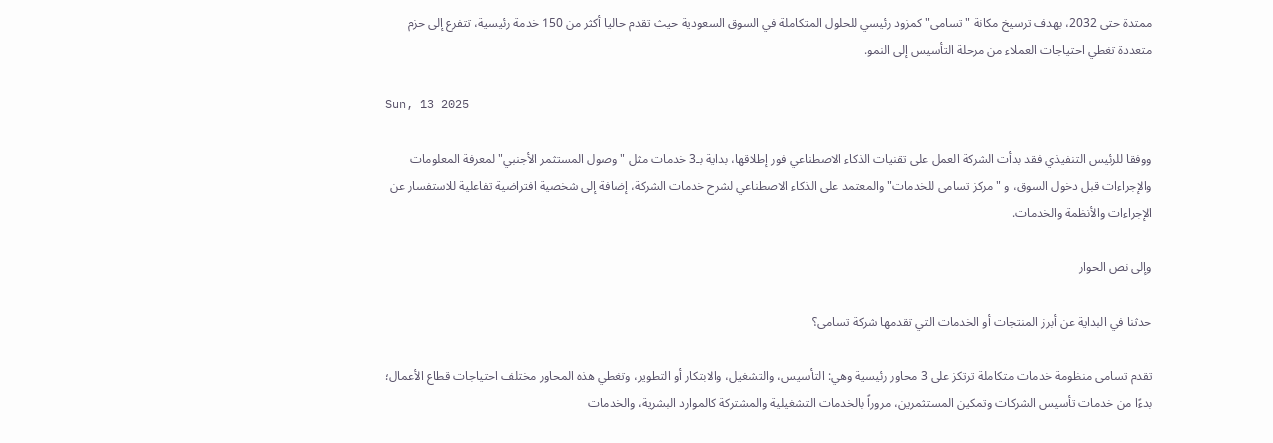ممتدة حتى 2032، بهدف ترسيخ مكانة "تسامى" كمزود رئيسي للحلول المتكاملة في السوق السعودية حيث تقدم حاليا أكثر من 150 خدمة رئيسية، تتفرع إلى حزم متعددة تغطي احتياجات العملاء من مرحلة التأسيس إلى النمو.

Sun, 13 2025

ووفقا للرئيس التنفيذي فقد بدأت الشركة العمل على تقنيات الذكاء الاصطناعي فور إطلاقها، بداية بـ3 خدمات مثل "وصول المستثمر الأجنبي" لمعرفة المعلومات والإجراءات قبل دخول السوق، و "مركز تسامى للخدمات" والمعتمد على الذكاء الاصطناعي لشرح خدمات الشركة، إضافة إلى شخصية افتراضية تفاعلية للاستفسار عن الإجراءات والأنظمة والخدمات.

وإلى نص الحوار

حدثنا في البداية عن أبرز المنتجات أو الخدمات التي تقدمها شركة تسامى؟

تقدم تسامى منظومة خدمات متكاملة ترتكز على 3 محاور رئيسية وهي: التأسيس، والتشغيل، والابتكار أو التطوير، وتغطي هذه المحاور مختلف احتياجات قطاع الأعمال؛ بدءًا من خدمات تأسيس الشركات وتمكين المستثمرين، مروراً بالخدمات التشغيلية والمشتركة كالموارد البشرية، والخدمات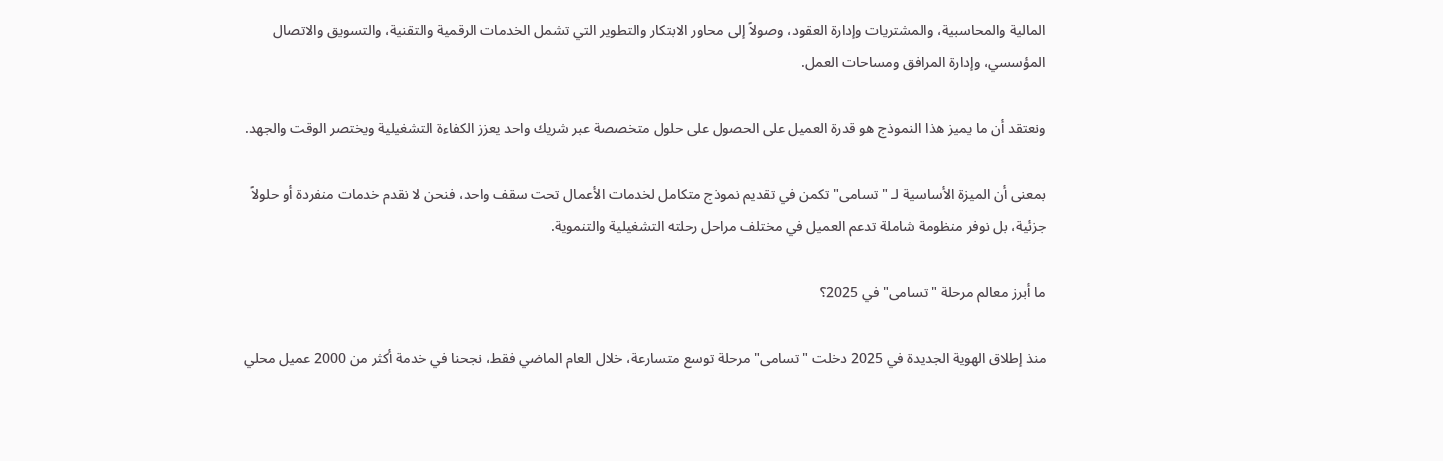المالية والمحاسبية، والمشتريات وإدارة العقود، وصولاً إلى محاور الابتكار والتطوير التي تشمل الخدمات الرقمية والتقنية، والتسويق والاتصال المؤسسي، وإدارة المرافق ومساحات العمل.

ونعتقد أن ما يميز هذا النموذج هو قدرة العميل على الحصول على حلول متخصصة عبر شريك واحد يعزز الكفاءة التشغيلية ويختصر الوقت والجهد.

بمعنى أن الميزة الأساسية لـ "تسامى" تكمن في تقديم نموذج متكامل لخدمات الأعمال تحت سقف واحد، فنحن لا نقدم خدمات منفردة أو حلولاً جزئية، بل نوفر منظومة شاملة تدعم العميل في مختلف مراحل رحلته التشغيلية والتنموية.

ما أبرز معالم مرحلة "تسامى" في 2025؟

منذ إطلاق الهوية الجديدة في 2025 دخلت "تسامى" مرحلة توسع متسارعة، خلال العام الماضي فقط، نجحنا في خدمة أكثر من 2000 عميل محلي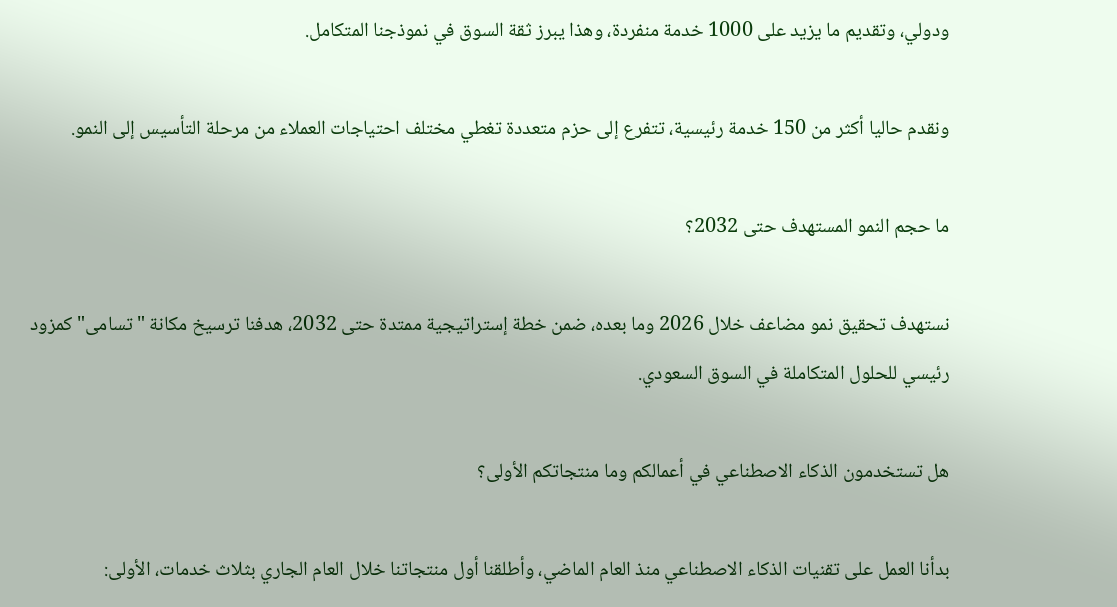ودولي، وتقديم ما يزيد على 1000 خدمة منفردة، وهذا يبرز ثقة السوق في نموذجنا المتكامل.

ونقدم حاليا أكثر من 150 خدمة رئيسية، تتفرع إلى حزم متعددة تغطي مختلف احتياجات العملاء من مرحلة التأسيس إلى النمو.

ما حجم النمو المستهدف حتى 2032؟

نستهدف تحقيق نمو مضاعف خلال 2026 وما بعده، ضمن خطة إستراتيجية ممتدة حتى 2032، هدفنا ترسيخ مكانة "تسامى" كمزود رئيسي للحلول المتكاملة في السوق السعودي.

هل تستخدمون الذكاء الاصطناعي في أعمالكم وما منتجاتكم الأولى؟

بدأنا العمل على تقنيات الذكاء الاصطناعي منذ العام الماضي، وأطلقنا أول منتجاتنا خلال العام الجاري بثلاث خدمات، الأولى: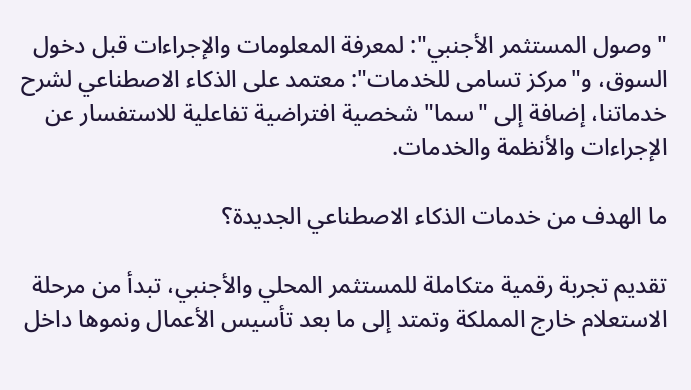"وصول المستثمر الأجنبي": لمعرفة المعلومات والإجراءات قبل دخول السوق، و"مركز تسامى للخدمات": معتمد على الذكاء الاصطناعي لشرح خدماتنا، إضافة إلى "سما" شخصية افتراضية تفاعلية للاستفسار عن الإجراءات والأنظمة والخدمات.

ما الهدف من خدمات الذكاء الاصطناعي الجديدة؟

تقديم تجربة رقمية متكاملة للمستثمر المحلي والأجنبي، تبدأ من مرحلة الاستعلام خارج المملكة وتمتد إلى ما بعد تأسيس الأعمال ونموها داخل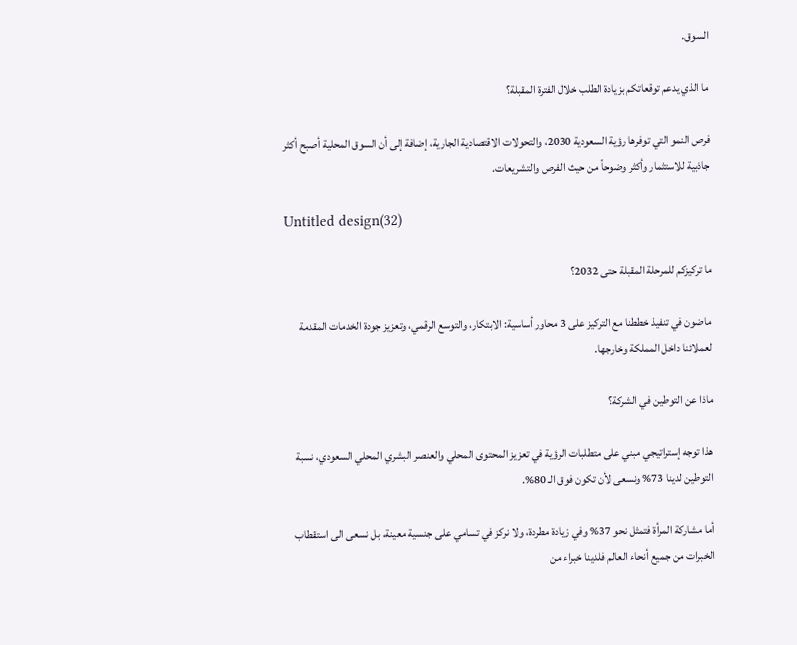السوق.

ما الذي يدعم توقعاتكم بزيادة الطلب خلال الفترة المقبلة؟

فرص النمو التي توفرها رؤية السعودية 2030، والتحولات الاقتصادية الجارية، إضافة إلى أن السوق المحلية أصبح أكثر جاذبية للاستثمار وأكثر وضوحاً من حيث الفرص والتشريعات.

Untitled design(32)

ما تركيزكم للمرحلة المقبلة حتى 2032؟

ماضون في تنفيذ خططنا مع التركيز على 3 محاور أساسية: الابتكار، والتوسع الرقمي، وتعزيز جودة الخدمات المقدمة لعملائنا داخل المملكة وخارجها.

ماذا عن التوطين في الشركة؟

هذا توجه إستراتيجي مبني على متطلبات الرؤية في تعزيز المحتوى المحلي والعنصر البشري المحلي السعودي، نسبة التوطين لدينا 73% ونسعى لأن تكون فوق الـ 80%.

أما مشاركة المرأة فتمثل نحو 37% وفي زيادة مطردة، ولا نركز في تسامي على جنسية معينة، بل نسعى الى استقطاب الخبرات من جميع أنحاء العالم فلدينا خبراء من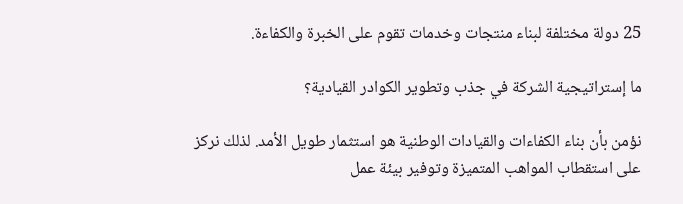25 دولة مختلفة لبناء منتجات وخدمات تقوم على الخبرة والكفاءة.

ما إستراتيجية الشركة في جذب وتطوير الكوادر القيادية؟

نؤمن بأن بناء الكفاءات والقيادات الوطنية هو استثمار طويل الأمد. لذلك نركز على استقطاب المواهب المتميزة وتوفير بيئة عمل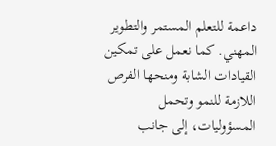داعمة للتعلم المستمر والتطوير المهني. كما نعمل على تمكين القيادات الشابة ومنحها الفرص اللازمة للنمو وتحمل المسؤوليات، إلى جانب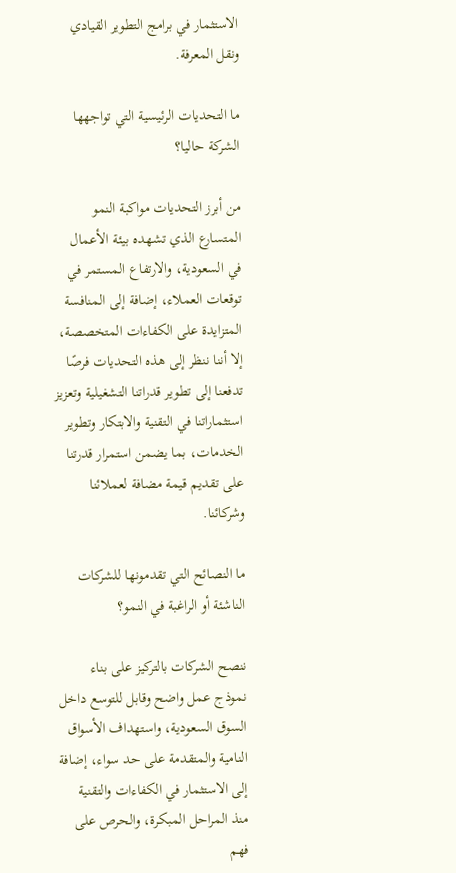الاستثمار في برامج التطوير القيادي ونقل المعرفة.

ما التحديات الرئيسية التي تواجهها الشركة حاليا؟

من أبرز التحديات مواكبة النمو المتسارع الذي تشهده بيئة الأعمال في السعودية، والارتفاع المستمر في توقعات العملاء، إضافة إلى المنافسة المتزايدة على الكفاءات المتخصصة، إلا أننا ننظر إلى هذه التحديات فرصًا تدفعنا إلى تطوير قدراتنا التشغيلية وتعزيز استثماراتنا في التقنية والابتكار وتطوير الخدمات، بما يضمن استمرار قدرتنا على تقديم قيمة مضافة لعملائنا وشركائنا.

ما النصائح التي تقدمونها للشركات الناشئة أو الراغبة في النمو؟

ننصح الشركات بالتركيز على بناء نموذج عمل واضح وقابل للتوسع داخل السوق السعودية، واستهداف الأسواق النامية والمتقدمة على حد سواء، إضافة إلى الاستثمار في الكفاءات والتقنية منذ المراحل المبكرة، والحرص على فهم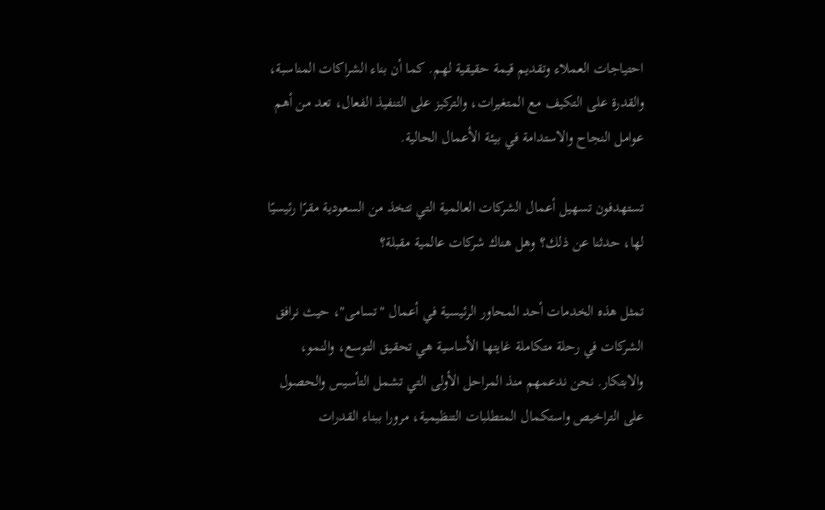احتياجات العملاء وتقديم قيمة حقيقية لهم. كما أن بناء الشراكات المناسبة، والقدرة على التكيف مع المتغيرات، والتركيز على التنفيذ الفعال، تعد من أهم عوامل النجاح والاستدامة في بيئة الأعمال الحالية.

تستهدفون تسهيل أعمال الشركات العالمية التي تتخذ من السعودية مقرًا رئيسيًا لها، حدثنا عن ذلك؟ وهل هناك شركات عالمية مقبلة؟

تمثل هذه الخدمات أحد المحاور الرئيسية في أعمال "تسامى"، حيث نرافق الشركات في رحلة متكاملة غايتها الأساسية هي تحقيق التوسع، والنمو، والابتكار. نحن ندعمهم منذ المراحل الأولى التي تشمل التأسيس والحصول على التراخيص واستكمال المتطلبات التنظيمية، مرورا ببناء القدرات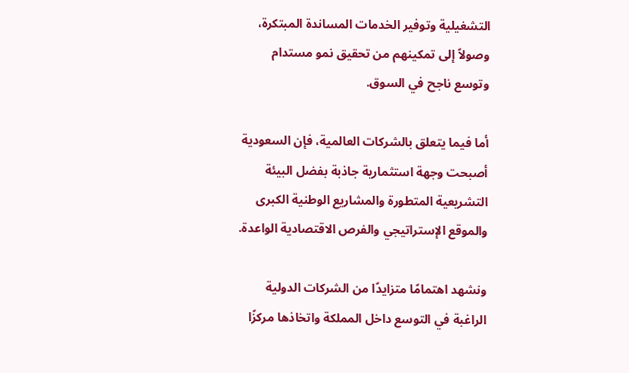التشغيلية وتوفير الخدمات المساندة المبتكرة، وصولاً إلى تمكينهم من تحقيق نمو مستدام وتوسع ناجح في السوق.

أما فيما يتعلق بالشركات العالمية، فإن السعودية أصبحت وجهة استثمارية جاذبة بفضل البيئة التشريعية المتطورة والمشاريع الوطنية الكبرى والموقع الإستراتيجي والفرص الاقتصادية الواعدة.

ونشهد اهتمامًا متزايدًا من الشركات الدولية الراغبة في التوسع داخل المملكة واتخاذها مركزًا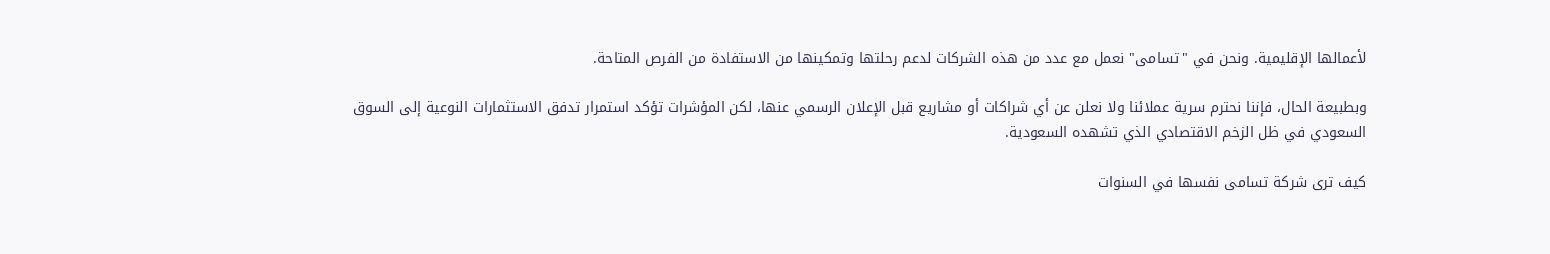لأعمالها الإقليمية. ونحن في "تسامى" نعمل مع عدد من هذه الشركات لدعم رحلتها وتمكينها من الاستفادة من الفرص المتاحة.

وبطبيعة الحال، فإننا نحترم سرية عملائنا ولا نعلن عن أي شراكات أو مشاريع قبل الإعلان الرسمي عنها، لكن المؤشرات تؤكد استمرار تدفق الاستثمارات النوعية إلى السوق السعودي في ظل الزخم الاقتصادي الذي تشهده السعودية.

كيف ترى شركة تسامى نفسها في السنوات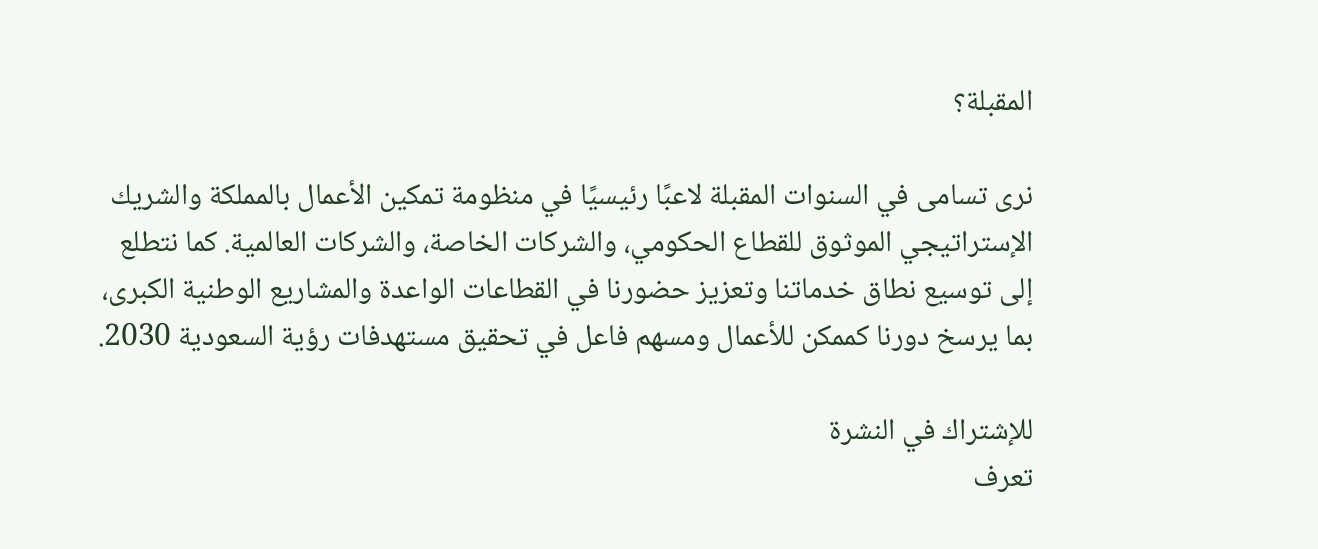المقبلة؟

نرى تسامى في السنوات المقبلة لاعبًا رئيسيًا في منظومة تمكين الأعمال بالمملكة والشريك الإستراتيجي الموثوق للقطاع الحكومي، والشركات الخاصة، والشركات العالمية. كما نتطلع إلى توسيع نطاق خدماتنا وتعزيز حضورنا في القطاعات الواعدة والمشاريع الوطنية الكبرى، بما يرسخ دورنا كممكن للأعمال ومسهم فاعل في تحقيق مستهدفات رؤية السعودية 2030.

للإشتراك في النشرة
تعرف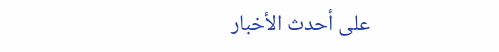على أحدث الأخبار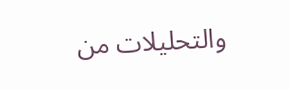والتحليلات من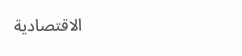الاقتصادية